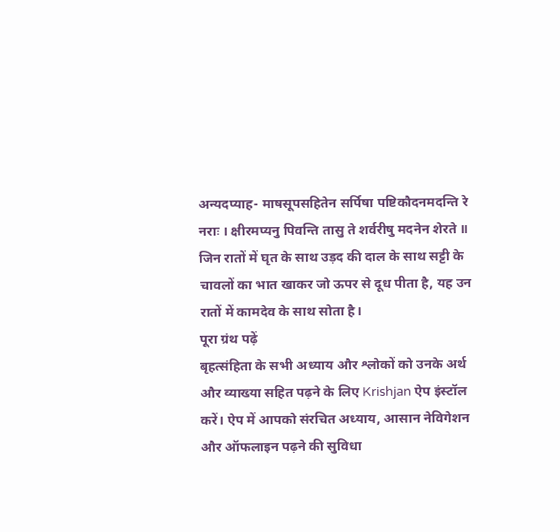अन्यदप्याह- माषसूपसहितेन सर्पिषा पष्टिकौदनमदन्ति रे नराः । क्षीरमप्यनु पिवन्ति तासु ते शर्वरीषु मदनेन शेरते ॥
जिन रातों में घृत के साथ उड़द की दाल के साथ सट्टी के चावलों का भात खाकर जो ऊपर से दूध पीता है, यह उन रातों में कामदेव के साथ सोता है।
पूरा ग्रंथ पढ़ें
बृहत्संहिता के सभी अध्याय और श्लोकों को उनके अर्थ और व्याख्या सहित पढ़ने के लिए Krishjan ऐप इंस्टॉल करें। ऐप में आपको संरचित अध्याय, आसान नेविगेशन और ऑफलाइन पढ़ने की सुविधा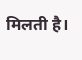मिलती है।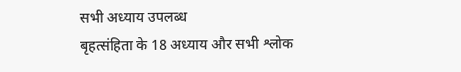सभी अध्याय उपलब्ध
बृहत्संहिता के 18 अध्याय और सभी श्लोक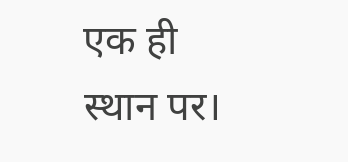एक ही स्थान पर।